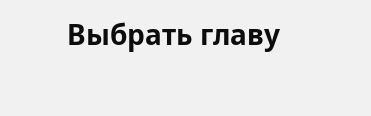Выбрать главу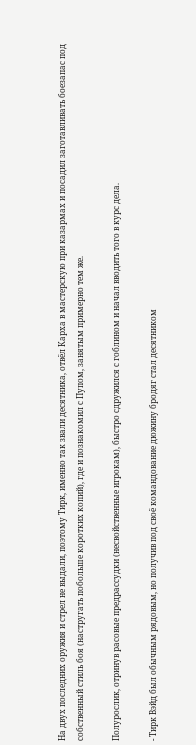На двух последних оружия и стрел не выдали, поэтому Тирк, именно так звали десятника, отвёл Карха в мастерскую при казармах и посадил заготавливать боезапас под собственный стиль боя (настругать побольше коротких копий), где и познакомил с Пупом, занятым примерно тем же.

Полурослик, отринув расовые предрассудки (несвойственные игрокам), быстро сдружился с гоблином и начал вводить того в курс дела.

- Тирк Вэйд был обычным рядовым, но получив под своё командование дюжину бродяг стал десятником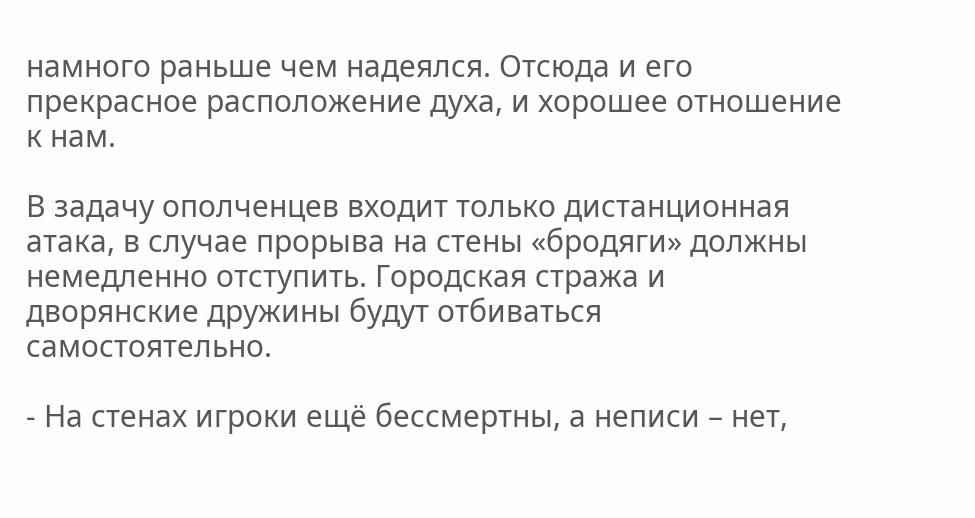намного раньше чем надеялся. Отсюда и его прекрасное расположение духа, и хорошее отношение к нам.

В задачу ополченцев входит только дистанционная атака, в случае прорыва на стены «бродяги» должны немедленно отступить. Городская стража и дворянские дружины будут отбиваться самостоятельно.

- На стенах игроки ещё бессмертны, а неписи – нет,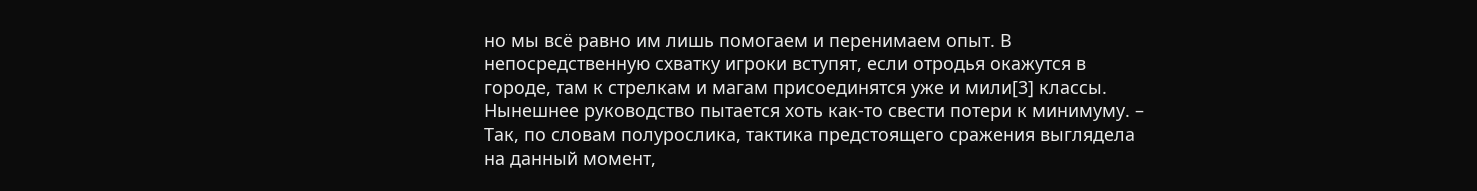но мы всё равно им лишь помогаем и перенимаем опыт. В непосредственную схватку игроки вступят, если отродья окажутся в городе, там к стрелкам и магам присоединятся уже и мили[3] классы. Нынешнее руководство пытается хоть как-то свести потери к минимуму. – Так, по словам полурослика, тактика предстоящего сражения выглядела на данный момент,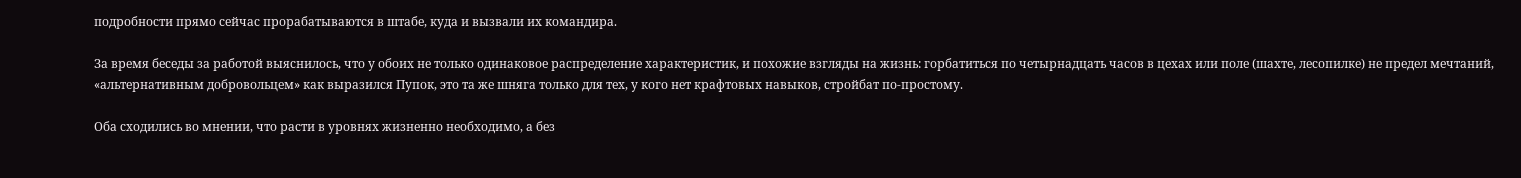подробности прямо сейчас прорабатываются в штабе, куда и вызвали их командира.

За время беседы за работой выяснилось, что у обоих не только одинаковое распределение характеристик, и похожие взгляды на жизнь: горбатиться по четырнадцать часов в цехах или поле (шахте, лесопилке) не предел мечтаний, «альтернативным добровольцем» как выразился Пупок, это та же шняга только для тех, у кого нет крафтовых навыков, стройбат по-простому.

Оба сходились во мнении, что расти в уровнях жизненно необходимо, а без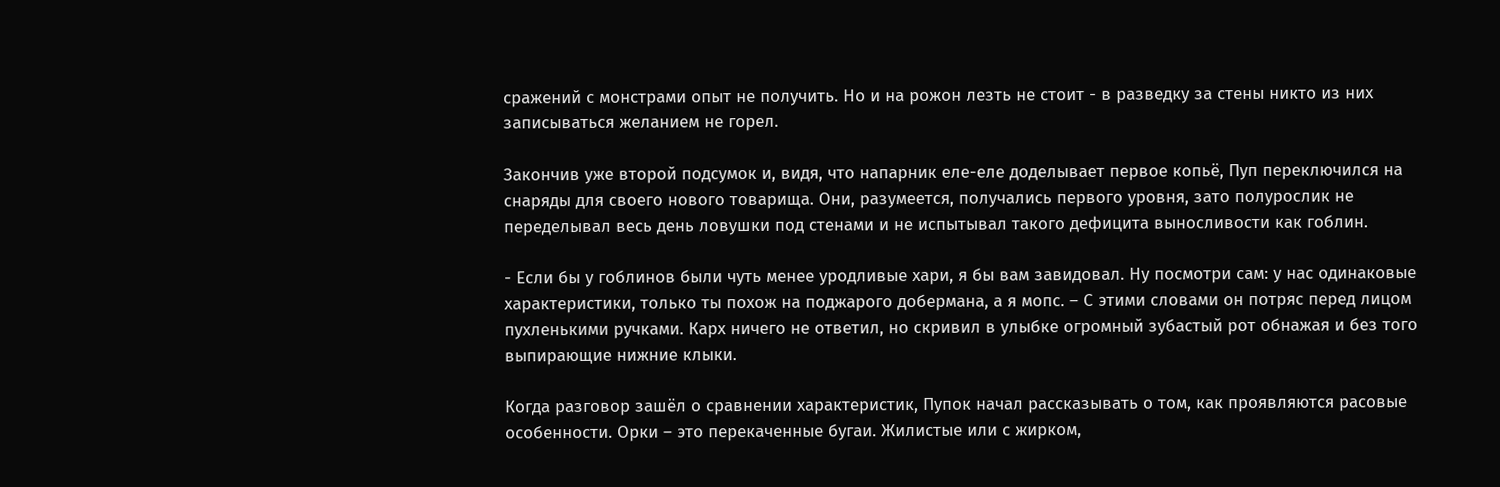сражений с монстрами опыт не получить. Но и на рожон лезть не стоит - в разведку за стены никто из них записываться желанием не горел.

Закончив уже второй подсумок и, видя, что напарник еле-еле доделывает первое копьё, Пуп переключился на снаряды для своего нового товарища. Они, разумеется, получались первого уровня, зато полурослик не переделывал весь день ловушки под стенами и не испытывал такого дефицита выносливости как гоблин.

- Если бы у гоблинов были чуть менее уродливые хари, я бы вам завидовал. Ну посмотри сам: у нас одинаковые характеристики, только ты похож на поджарого добермана, а я мопс. – С этими словами он потряс перед лицом пухленькими ручками. Карх ничего не ответил, но скривил в улыбке огромный зубастый рот обнажая и без того выпирающие нижние клыки.

Когда разговор зашёл о сравнении характеристик, Пупок начал рассказывать о том, как проявляются расовые особенности. Орки – это перекаченные бугаи. Жилистые или с жирком,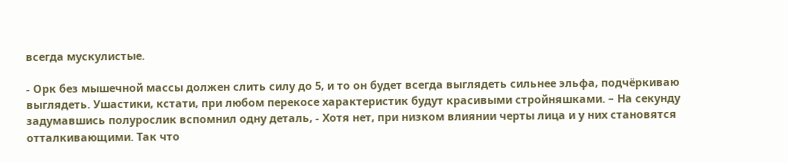всегда мускулистые.

- Орк без мышечной массы должен слить силу до 5, и то он будет всегда выглядеть сильнее эльфа, подчёркиваю выглядеть. Ушастики, кстати, при любом перекосе характеристик будут красивыми стройняшками. – На секунду задумавшись полурослик вспомнил одну деталь, - Хотя нет, при низком влиянии черты лица и у них становятся отталкивающими. Так что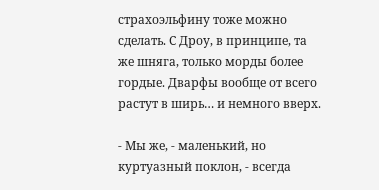страхоэльфину тоже можно сделать. С Дроу, в принципе, та же шняга, только морды более гордые. Дварфы вообще от всего растут в ширь… и немного вверх.

- Мы же, - маленький, но куртуазный поклон, - всегда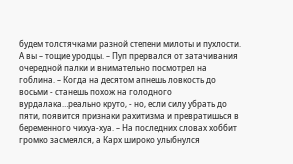будем толстячками разной степени милоты и пухлости. А вы – тощие уродцы. – Пуп прервался от затачивания очередной палки и внимательно посмотрел на гоблина. – Когда на десятом апнешь ловкость до восьми - станешь похож на голодного вурдалака…реально круто, - но, если силу убрать до пяти, появится признаки рахитизма и превратишься в беременного чихуа-хуа. – На последних словах хоббит громко засмеялся, а Карх широко улыбнулся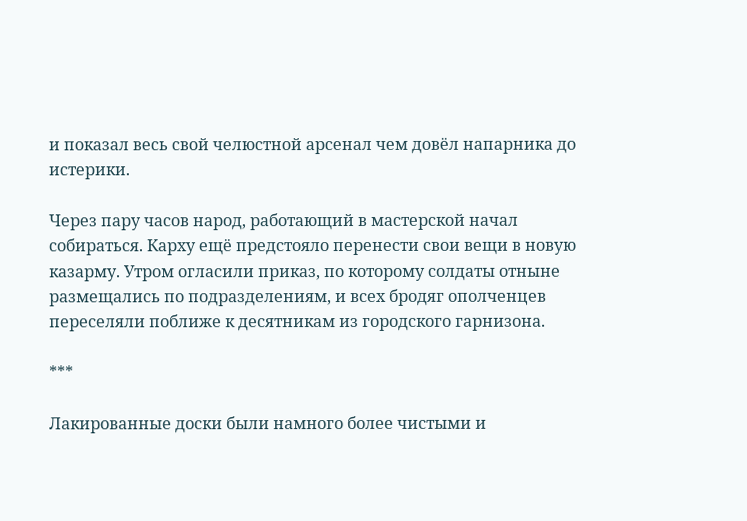и показал весь свой челюстной арсенал чем довёл напарника до истерики.

Через пару часов народ, работающий в мастерской начал собираться. Карху ещё предстояло перенести свои вещи в новую казарму. Утром огласили приказ, по которому солдаты отныне размещались по подразделениям, и всех бродяг ополченцев переселяли поближе к десятникам из городского гарнизона.

***

Лакированные доски были намного более чистыми и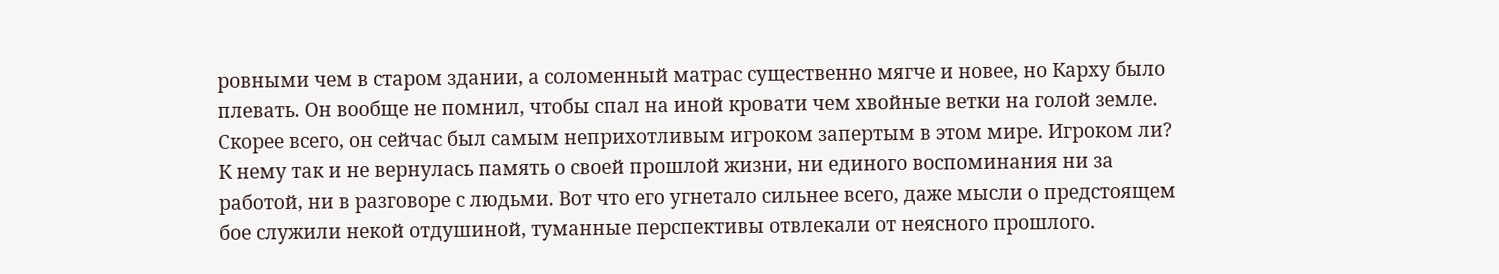ровными чем в старом здании, а соломенный матрас существенно мягче и новее, но Карху было плевать. Он вообще не помнил, чтобы спал на иной кровати чем хвойные ветки на голой земле. Скорее всего, он сейчас был самым неприхотливым игроком запертым в этом мире. Игроком ли? К нему так и не вернулась память о своей прошлой жизни, ни единого воспоминания ни за работой, ни в разговоре с людьми. Вот что его угнетало сильнее всего, даже мысли о предстоящем бое служили некой отдушиной, туманные перспективы отвлекали от неясного прошлого.